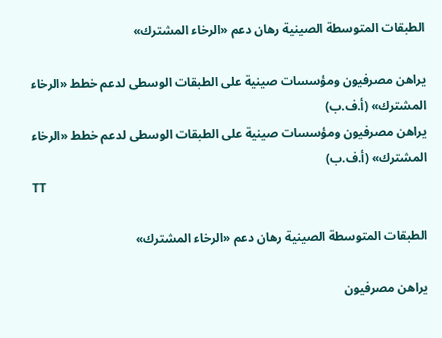الطبقات المتوسطة الصينية رهان دعم «الرخاء المشترك»

يراهن مصرفيون ومؤسسات صينية على الطبقات الوسطى لدعم خطط «الرخاء المشترك» (أ.ف.ب)
يراهن مصرفيون ومؤسسات صينية على الطبقات الوسطى لدعم خطط «الرخاء المشترك» (أ.ف.ب)
TT

الطبقات المتوسطة الصينية رهان دعم «الرخاء المشترك»

يراهن مصرفيون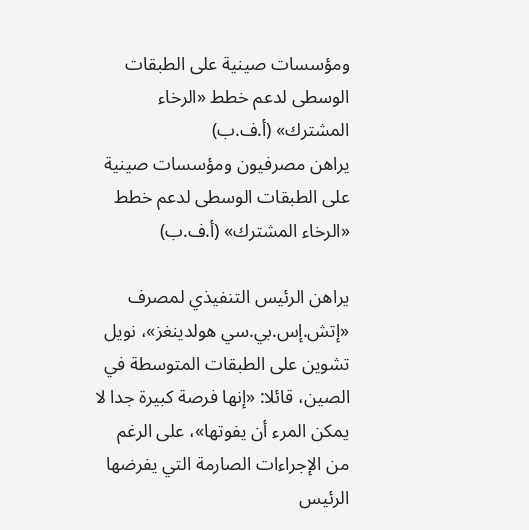ومؤسسات صينية على الطبقات الوسطى لدعم خطط «الرخاء المشترك» (أ.ف.ب)
يراهن مصرفيون ومؤسسات صينية على الطبقات الوسطى لدعم خطط «الرخاء المشترك» (أ.ف.ب)

يراهن الرئيس التنفيذي لمصرف «إتش.إس.بي.سي هولدينغز»، نويل تشوين على الطبقات المتوسطة في الصين، قائلا: «إنها فرصة كبيرة جدا لا يمكن المرء أن يفوتها»، على الرغم من الإجراءات الصارمة التي يفرضها الرئيس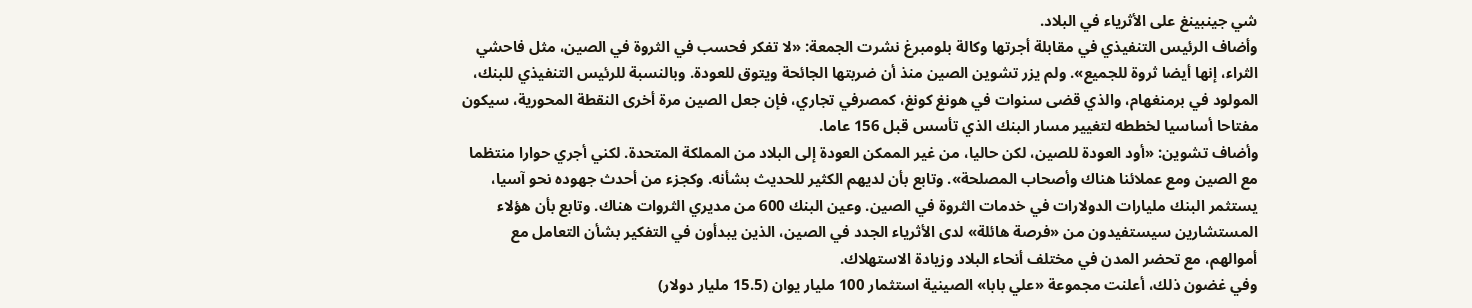شي جينبينغ على الأثرياء في البلاد.
وأضاف الرئيس التنفيذي في مقابلة أجرتها وكالة بلومبرغ نشرت الجمعة: «لا تفكر فحسب في الثروة في الصين، مثل فاحشي الثراء، إنها أيضا ثروة للجميع». ولم يزر تشوين الصين منذ أن ضربتها الجائحة ويتوق للعودة. وبالنسبة للرئيس التنفيذي للبنك، المولود في برمنغهام، والذي قضى سنوات في هونغ كونغ، كمصرفي تجاري، فإن جعل الصين مرة أخرى النقطة المحورية، سيكون مفتاحا أساسيا لخططه لتغيير مسار البنك الذي تأسس قبل 156 عاما.
وأضاف تشوين: «أود العودة للصين، لكن حاليا، من غير الممكن العودة إلى البلاد من المملكة المتحدة. لكني أجري حوارا منتظما مع الصين ومع عملائنا هناك وأصحاب المصلحة». وتابع بأن لديهم الكثير للحديث بشأنه. وكجزء من أحدث جهوده نحو آسيا، يستثمر البنك مليارات الدولارات في خدمات الثروة في الصين. وعين البنك 600 من مديري الثروات هناك. وتابع بأن هؤلاء المستشارين سيستفيدون من «فرصة هائلة» لدى الأثرياء الجدد في الصين، الذين يبدأون في التفكير بشأن التعامل مع أموالهم، مع تحضر المدن في مختلف أنحاء البلاد وزيادة الاستهلاك.
وفي غضون ذلك، أعلنت مجموعة «علي بابا» الصينية استثمار 100 مليار يوان (15.5 مليار دولار)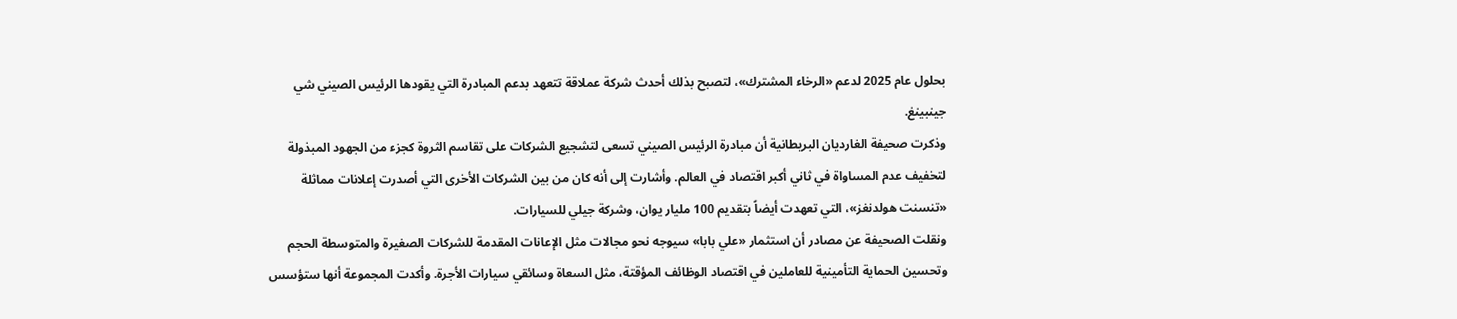بحلول عام 2025 لدعم «الرخاء المشترك»، لتصبح بذلك أحدث شركة عملاقة تتعهد بدعم المبادرة التي يقودها الرئيس الصيني شي جينبينغ.
وذكرت صحيفة الغارديان البريطانية أن مبادرة الرئيس الصيني تسعى لتشجيع الشركات على تقاسم الثروة كجزء من الجهود المبذولة لتخفيف عدم المساواة في ثاني أكبر اقتصاد في العالم. وأشارت إلى أنه كان من بين الشركات الأخرى التي أصدرت إعلانات مماثلة «تنسنت هولدنغز»، التي تعهدت أيضاً بتقديم 100 مليار يوان، وشركة جيلي للسيارات.
ونقلت الصحيفة عن مصادر أن استثمار «علي بابا» سيوجه نحو مجالات مثل الإعانات المقدمة للشركات الصغيرة والمتوسطة الحجم وتحسين الحماية التأمينية للعاملين في اقتصاد الوظائف المؤقتة، مثل السعاة وسائقي سيارات الأجرة. وأكدت المجموعة أنها ستؤسس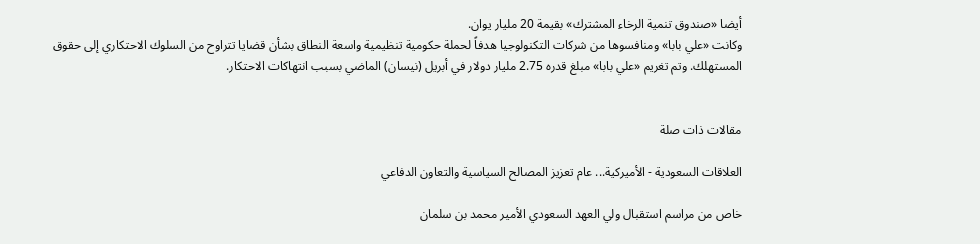أيضا «صندوق تنمية الرخاء المشترك» بقيمة 20 مليار يوان.
وكانت «علي بابا» ومنافسوها من شركات التكنولوجيا هدفاً لحملة حكومية تنظيمية واسعة النطاق بشأن قضايا تتراوح من السلوك الاحتكاري إلى حقوق المستهلك. وتم تغريم «علي بابا» مبلغ قدره 2.75 مليار دولار في أبريل (نيسان) الماضي بسبب انتهاكات الاحتكار.


مقالات ذات صلة

العلاقات السعودية - الأميركية... عام تعزيز المصالح السياسية والتعاون الدفاعي

خاص من مراسم استقبال ولي العهد السعودي الأمير محمد بن سلمان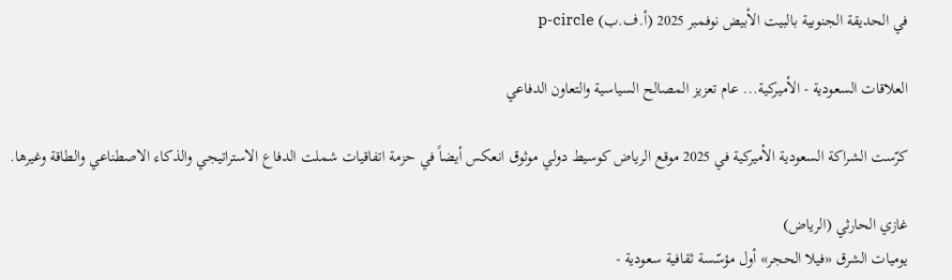في الحديقة الجنوبية بالبيت الأبيض نوفمبر 2025 (أ.ف.ب) p-circle

العلاقات السعودية - الأميركية... عام تعزيز المصالح السياسية والتعاون الدفاعي

كرّست الشراكة السعودية الأميركية في 2025 موقع الرياض كوسيط دولي موثوق انعكس أيضاً في حزمة اتفاقيات شملت الدفاع الاستراتيجي والذكاء الاصطناعي والطاقة وغيرها.

غازي الحارثي (الرياض)
يوميات الشرق «فيلا الحجر» أول مؤسّسة ثقافية سعودية -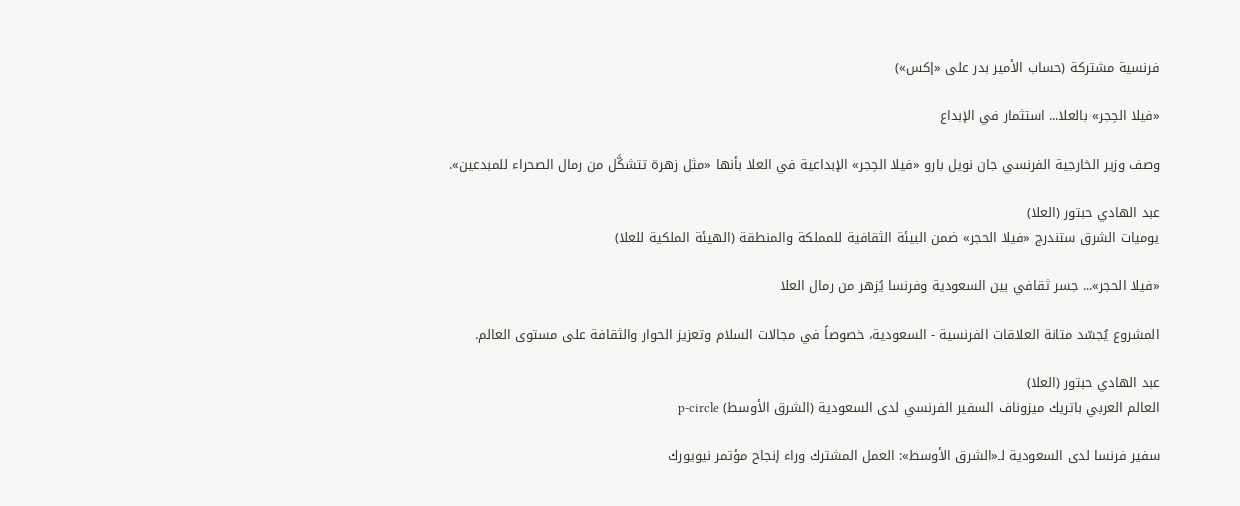فرنسية مشتركة (حساب الأمير بدر على «إكس»)

«فيلا الحِجر» بالعلا... استثمار في الإبداع

وصف وزير الخارجية الفرنسي جان نويل بارو «فيلا الحِجر» الإبداعية في العلا بأنها «مثل زهرة تتشكَّل من رمال الصحراء للمبدعين».

عبد الهادي حبتور (العلا)
يوميات الشرق ستندرج «فيلا الحجر» ضمن البيئة الثقافية للمملكة والمنطقة (الهيئة الملكية للعلا)

«فيلا الحجر»... جسر ثقافي بين السعودية وفرنسا يُزهر من رمال العلا

المشروع يُجسّد متانة العلاقات الفرنسية - السعودية، خصوصاً في مجالات السلام وتعزيز الحوار والثقافة على مستوى العالم.

عبد الهادي حبتور (العلا)
العالم العربي باتريك ميزوناف السفير الفرنسي لدى السعودية (الشرق الأوسط) p-circle

سفير فرنسا لدى السعودية لـ«الشرق الأوسط»: العمل المشترك وراء إنجاح مؤتمر نيويورك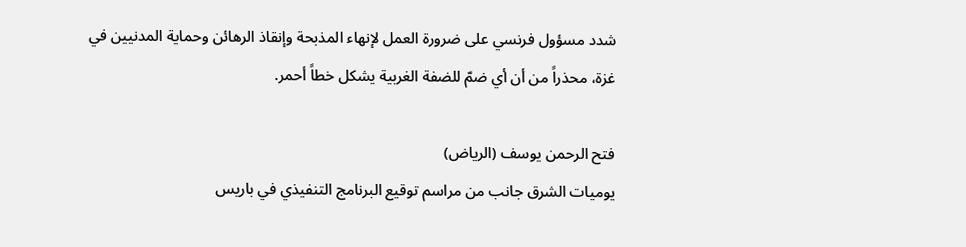شدد مسؤول فرنسي على ضرورة العمل لإنهاء المذبحة وإنقاذ الرهائن وحماية المدنيين في غزة، محذراً من أن أي ضمّ للضفة الغربية يشكل خطاً أحمر.

فتح الرحمن يوسف (الرياض)
يوميات الشرق جانب من مراسم توقيع البرنامج التنفيذي في باريس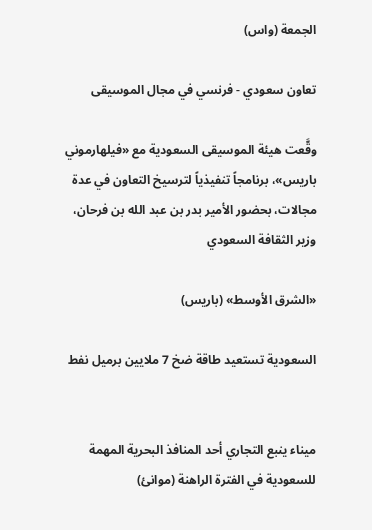الجمعة (واس)

تعاون سعودي - فرنسي في مجال الموسيقى

وقَّعت هيئة الموسيقى السعودية مع «فيلهارموني باريس»، برنامجاً تنفيذياً لترسيخ التعاون في عدة مجالات، بحضور الأمير بدر بن عبد الله بن فرحان، وزير الثقافة السعودي

«الشرق الأوسط» (باريس)

السعودية تستعيد طاقة ضخ 7 ملايين برميل نفط


ميناء ينبع التجاري أحد المنافذ البحرية المهمة للسعودية في الفترة الراهنة (موانئ)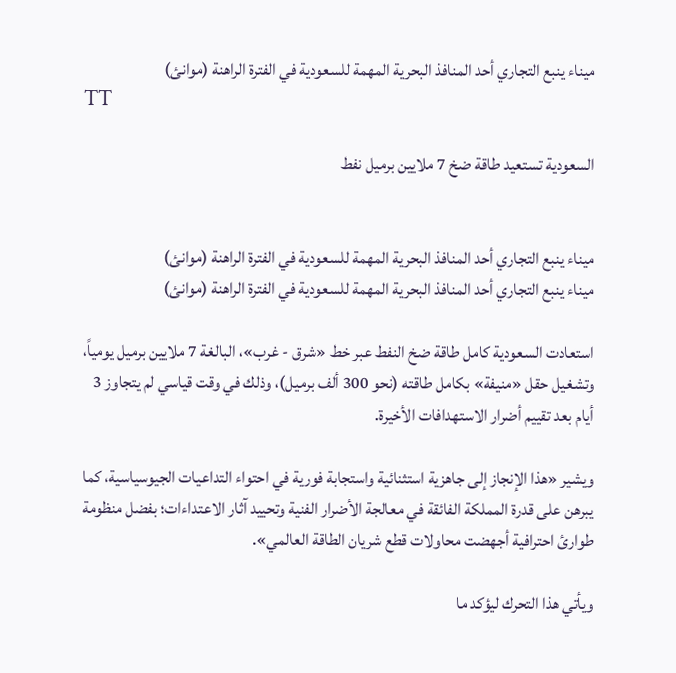ميناء ينبع التجاري أحد المنافذ البحرية المهمة للسعودية في الفترة الراهنة (موانئ)
TT

السعودية تستعيد طاقة ضخ 7 ملايين برميل نفط


ميناء ينبع التجاري أحد المنافذ البحرية المهمة للسعودية في الفترة الراهنة (موانئ)
ميناء ينبع التجاري أحد المنافذ البحرية المهمة للسعودية في الفترة الراهنة (موانئ)

استعادت السعودية كامل طاقة ضخ النفط عبر خط «شرق - غرب»، البالغة 7 ملايين برميل يومياً، وتشغيل حقل «منيفة» بكامل طاقته (نحو 300 ألف برميل)، وذلك في وقت قياسي لم يتجاوز 3 أيام بعد تقييم أضرار الاستهدافات الأخيرة.

ويشير «هذا الإنجاز إلى جاهزية استثنائية واستجابة فورية في احتواء التداعيات الجيوسياسية، كما يبرهن على قدرة المملكة الفائقة في معالجة الأضرار الفنية وتحييد آثار الاعتداءات؛ بفضل منظومة طوارئ احترافية أجهضت محاولات قطع شريان الطاقة العالمي».

ويأتي هذا التحرك ليؤكد ما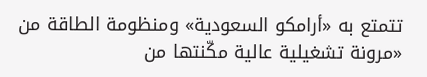تتمتع به «أرامكو السعودية» ومنظومة الطاقة من «مرونة تشغيلية عالية مكّنتها من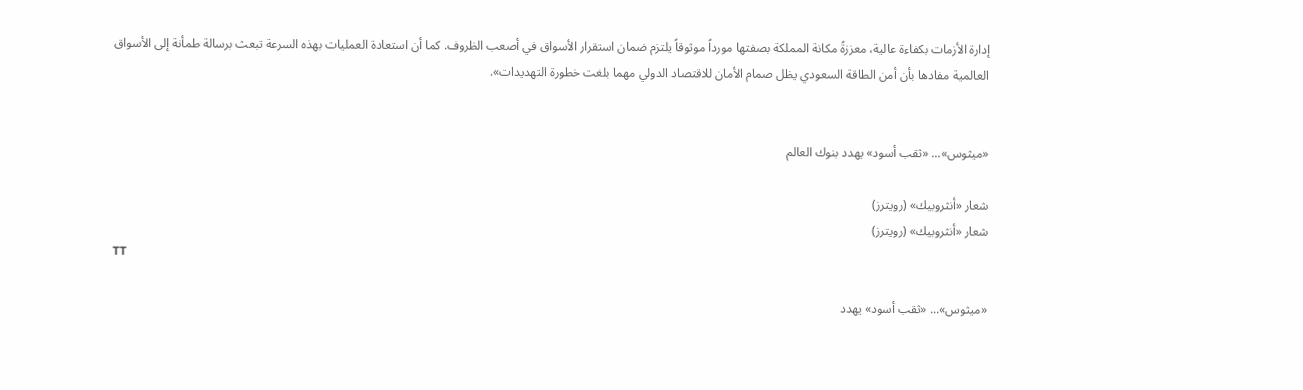إدارة الأزمات بكفاءة عالية، معززةً مكانة المملكة بصفتها مورداً موثوقاً يلتزم ضمان استقرار الأسواق في أصعب الظروف. كما أن استعادة العمليات بهذه السرعة تبعث برسالة طمأنة إلى الأسواق العالمية مفادها بأن أمن الطاقة السعودي يظل صمام الأمان للاقتصاد الدولي مهما بلغت خطورة التهديدات».


«ميثوس»... «ثقب أسود» يهدد بنوك العالم

شعار «أنثروبيك» (رويترز)
شعار «أنثروبيك» (رويترز)
TT

«ميثوس»... «ثقب أسود» يهدد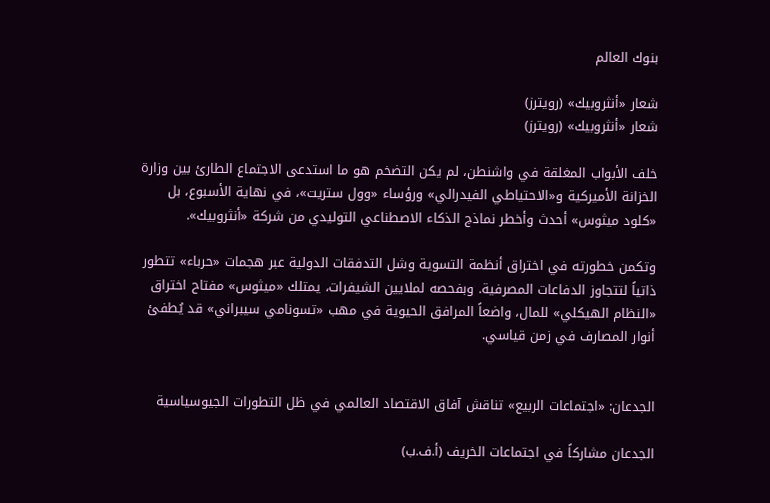بنوك العالم

شعار «أنثروبيك» (رويترز)
شعار «أنثروبيك» (رويترز)

خلف الأبواب المغلقة في واشنطن، لم يكن التضخم هو ما استدعى الاجتماع الطارئ بين وزارة الخزانة الأميركية و«الاحتياطي الفيدرالي» ورؤساء «وول ستريت»، في نهاية الأسبوع، بل «كلود ميثوس» أحدث وأخطر نماذج الذكاء الاصطناعي التوليدي من شركة «أنثروبيك».

وتكمن خطورته في اختراق أنظمة التسوية وشل التدفقات الدولية عبر هجمات «حرباء» تتطور ذاتياً لتتجاوز الدفاعات المصرفية. وبفحصه لملايين الشيفرات، يمتلك «ميثوس» مفتاح اختراق «النظام الهيكلي» للمال، واضعاً المرافق الحيوية في مهب «تسونامي سيبراني» قد يُطفئ أنوار المصارف في زمن قياسي.


الجدعان: «اجتماعات الربيع» تناقش آفاق الاقتصاد العالمي في ظل التطورات الجيوسياسية

الجدعان مشاركاً في اجتماعات الخريف (أ.ف.ب)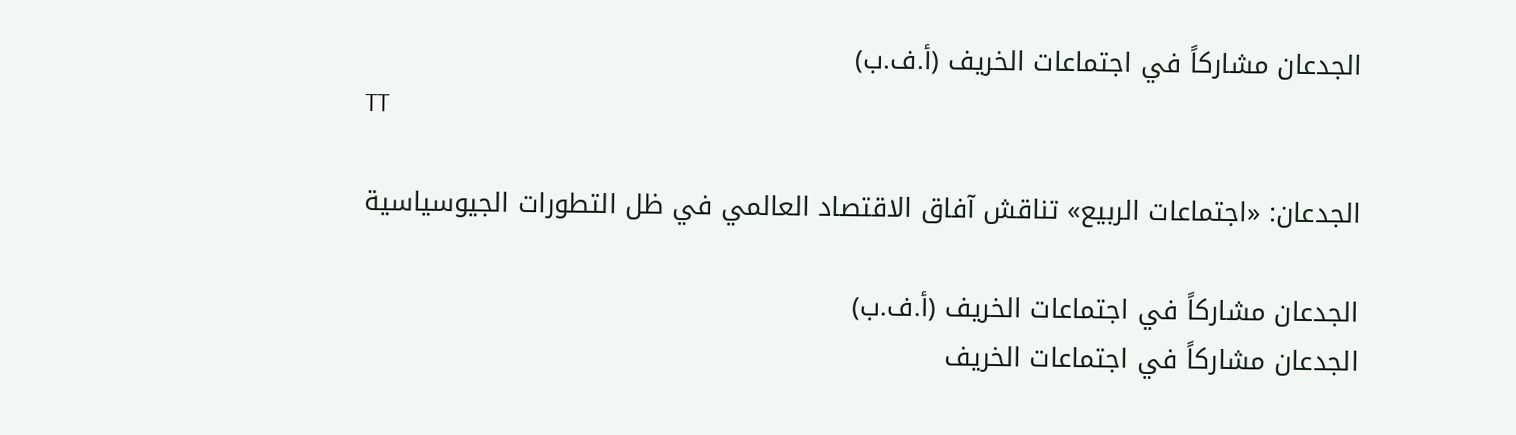الجدعان مشاركاً في اجتماعات الخريف (أ.ف.ب)
TT

الجدعان: «اجتماعات الربيع» تناقش آفاق الاقتصاد العالمي في ظل التطورات الجيوسياسية

الجدعان مشاركاً في اجتماعات الخريف (أ.ف.ب)
الجدعان مشاركاً في اجتماعات الخريف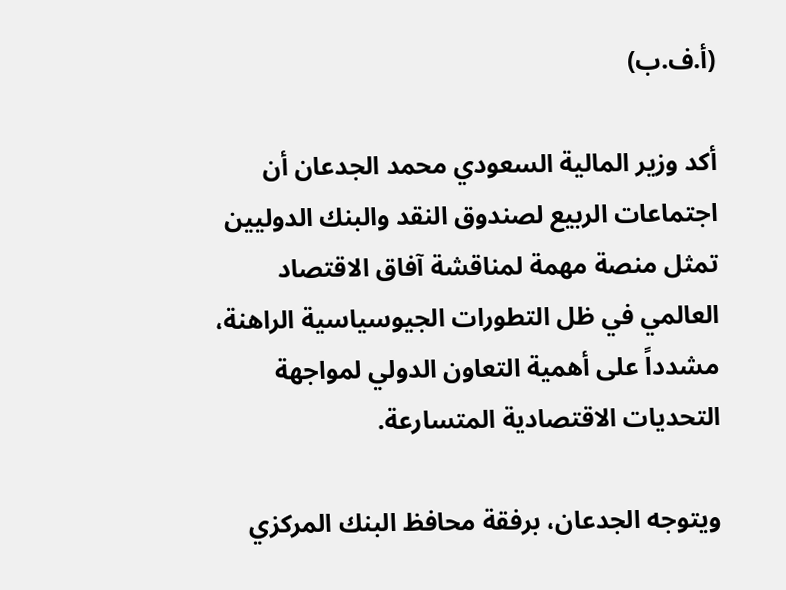(أ.ف.ب)

أكد وزير المالية السعودي محمد الجدعان أن اجتماعات الربيع لصندوق النقد والبنك الدوليين تمثل منصة مهمة لمناقشة آفاق الاقتصاد العالمي في ظل التطورات الجيوسياسية الراهنة، مشدداً على أهمية التعاون الدولي لمواجهة التحديات الاقتصادية المتسارعة.

ويتوجه الجدعان، برفقة محافظ البنك المركزي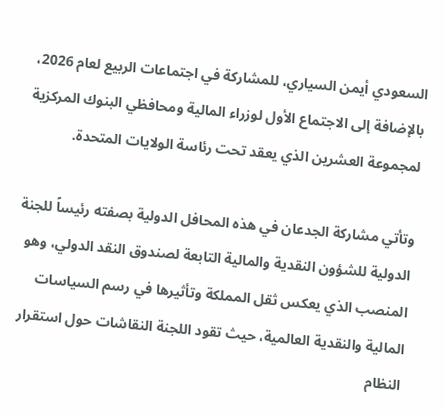السعودي أيمن السياري، للمشاركة في اجتماعات الربيع لعام 2026، بالإضافة إلى الاجتماع الأول لوزراء المالية ومحافظي البنوك المركزية لمجموعة العشرين الذي يعقد تحت رئاسة الولايات المتحدة.

وتأتي مشاركة الجدعان في هذه المحافل الدولية بصفته رئيساً للجنة الدولية للشؤون النقدية والمالية التابعة لصندوق النقد الدولي، وهو المنصب الذي يعكس ثقل المملكة وتأثيرها في رسم السياسات المالية والنقدية العالمية، حيث تقود اللجنة النقاشات حول استقرار النظام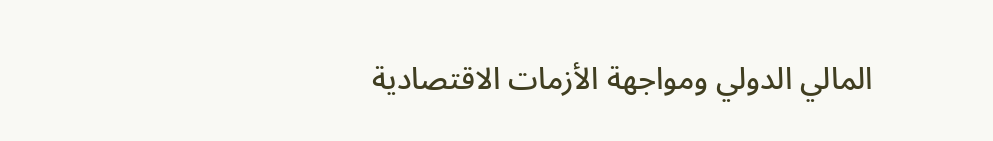المالي الدولي ومواجهة الأزمات الاقتصادية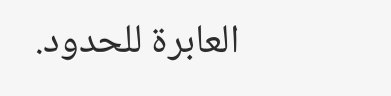العابرة للحدود.